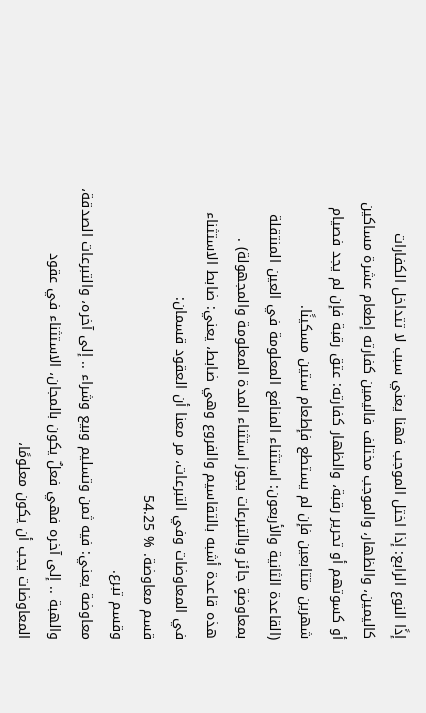إذًا النوع الرابع: إذا اختل الموجب فهنا يعني سبب لا تتداخل الكفارات كاليمين، والظهار، والموجب مختلف فاليمين كفارته إطعام عشرة مساكين أو كسوتهم أو تحرير رقبة، والظهار كفارته: عتق رقبة فإن لم يجد فصيام شهرين متتابعين فإن لم يستطع فإطعام ستين مسكينًا.
(القاعدة الثانية والأربعون: استثناء المنافع المعلومة في العين المنتقلة بمعاوضةٍ جائز وبالتبرعات يجوز استثناء المدة المعلومة والمجهولة) .
هذه قاعدة أشبه بالتقاسيم والفروع وهي ضابط، يعني: ضابط الاستثناء في المعاوضات وفي التبرعات، مر معنا أن العقود قسمان:
قسم معاوضة. % 54.25
وقسم تبرع.
معاوضة يعني: فيه ثمن وتسليم وبيع وشراء .. إلى آخره، والتبرعات الصدقة، والهبة .. إلى آخره فهي فعلٌ يكون بالمجان، الاستثناء في عقود المعاوضات يجب أن يكون معلومًا،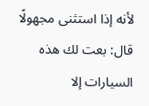لأنه إذا استثنى مجهولًا قال: بعت لك هذه السيارات إلا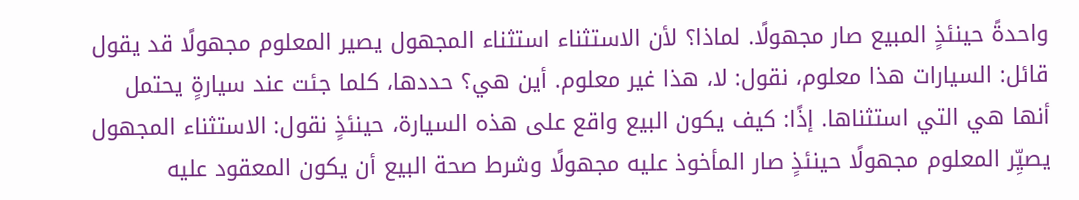واحدةً حينئذٍ المبيع صار مجهولًا. لماذا؟ لأن الاستثناء استثناء المجهول يصير المعلوم مجهولًا قد يقول قائل: السيارات هذا معلوم، نقول: لا، هذا غير معلوم. أين هي؟ حددها، كلما جئت عند سيارةٍ يحتمل أنها هي التي استثناها. إذًا: كيف يكون البيع واقع على هذه السيارة، حينئذٍ نقول: الاستثناء المجهول يصيِّر المعلوم مجهولًا حينئذٍ صار المأخوذ عليه مجهولًا وشرط صحة البيع أن يكون المعقود عليه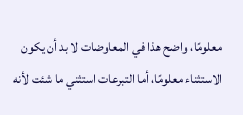معلومًا، واضح هذا في المعاوضات لا بد أن يكون الاستثناء معلومًا، أما التبرعات استثني ما شئت لأنه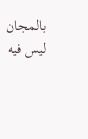بالمجان ليس فيه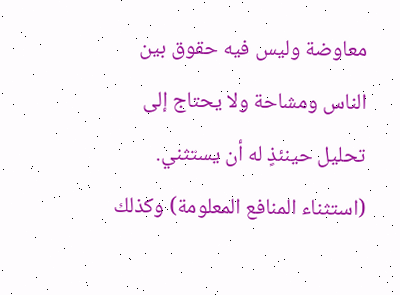معاوضة وليس فيه حقوق بين الناس ومشاحة ولا يحتاج إلى تحليل حينئذٍ له أن يستثني.
(استثناء المنافع المعلومة) وكذلك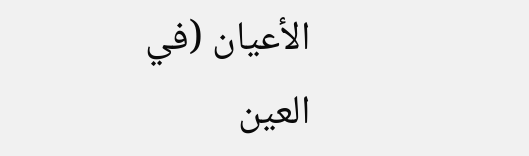الأعيان (في العين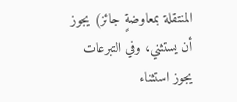المنتقلة بمعاوضةٍ جائز) يجوز أن يستثني، وفي التبرعات يجوز استثناء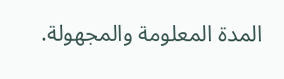المدة المعلومة والمجهولة.